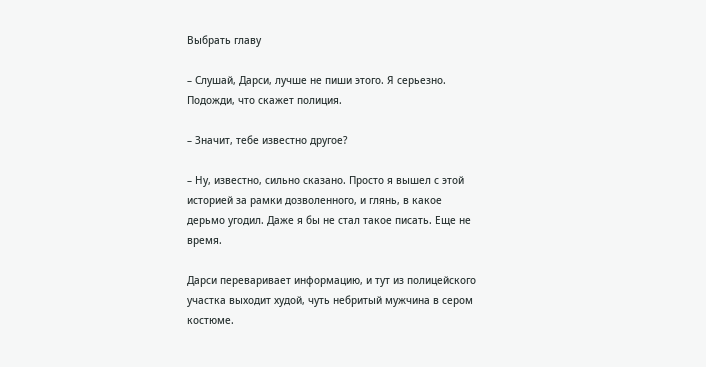Выбрать главу

– Слушай, Дарси, лучше не пиши этого. Я серьезно. Подожди, что скажет полиция.

– Значит, тебе известно другое?

– Ну, известно, сильно сказано. Просто я вышел с этой историей за рамки дозволенного, и глянь, в какое дерьмо угодил. Даже я бы не стал такое писать. Еще не время.

Дарси переваривает информацию, и тут из полицейского участка выходит худой, чуть небритый мужчина в сером костюме.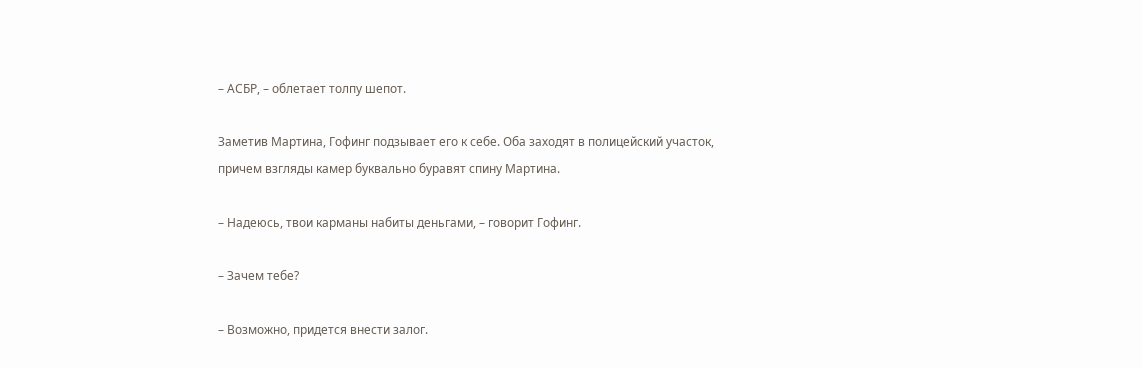– АСБР, – облетает толпу шепот.

Заметив Мартина, Гофинг подзывает его к себе. Оба заходят в полицейский участок, причем взгляды камер буквально буравят спину Мартина.

– Надеюсь, твои карманы набиты деньгами, – говорит Гофинг.

– Зачем тебе?

– Возможно, придется внести залог.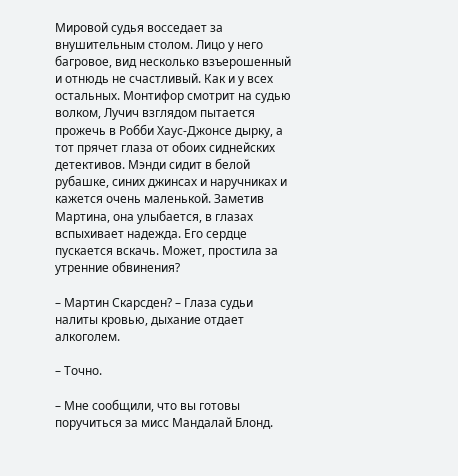Мировой судья восседает за внушительным столом. Лицо у него багровое, вид несколько взъерошенный и отнюдь не счастливый. Как и у всех остальных. Монтифор смотрит на судью волком, Лучич взглядом пытается прожечь в Робби Хаус-Джонсе дырку, а тот прячет глаза от обоих сиднейских детективов. Мэнди сидит в белой рубашке, синих джинсах и наручниках и кажется очень маленькой. Заметив Мартина, она улыбается, в глазах вспыхивает надежда. Его сердце пускается вскачь. Может, простила за утренние обвинения?

– Мартин Скарсден? – Глаза судьи налиты кровью, дыхание отдает алкоголем.

– Точно.

– Мне сообщили, что вы готовы поручиться за мисс Мандалай Блонд.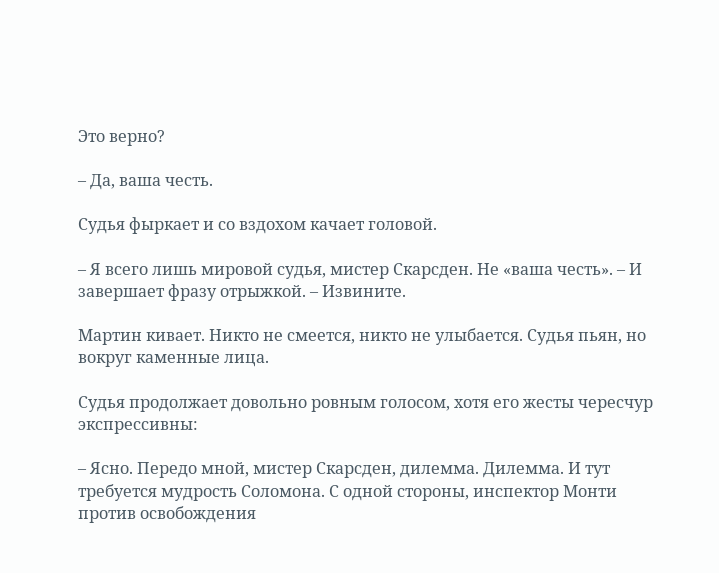Это верно?

– Да, ваша честь.

Судья фыркает и со вздохом качает головой.

– Я всего лишь мировой судья, мистер Скарсден. Не «ваша честь». – И завершает фразу отрыжкой. – Извините.

Мартин кивает. Никто не смеется, никто не улыбается. Судья пьян, но вокруг каменные лица.

Судья продолжает довольно ровным голосом, хотя его жесты чересчур экспрессивны:

– Ясно. Передо мной, мистер Скарсден, дилемма. Дилемма. И тут требуется мудрость Соломона. С одной стороны, инспектор Монти против освобождения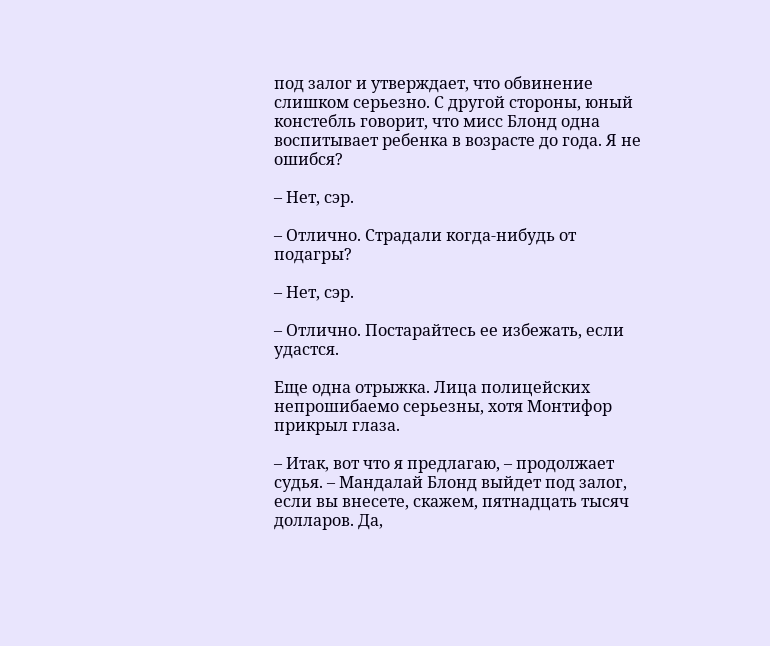под залог и утверждает, что обвинение слишком серьезно. С другой стороны, юный констебль говорит, что мисс Блонд одна воспитывает ребенка в возрасте до года. Я не ошибся?

– Нет, сэр.

– Отлично. Страдали когда-нибудь от подагры?

– Нет, сэр.

– Отлично. Постарайтесь ее избежать, если удастся.

Еще одна отрыжка. Лица полицейских непрошибаемо серьезны, хотя Монтифор прикрыл глаза.

– Итак, вот что я предлагаю, – продолжает судья. – Мандалай Блонд выйдет под залог, если вы внесете, скажем, пятнадцать тысяч долларов. Да,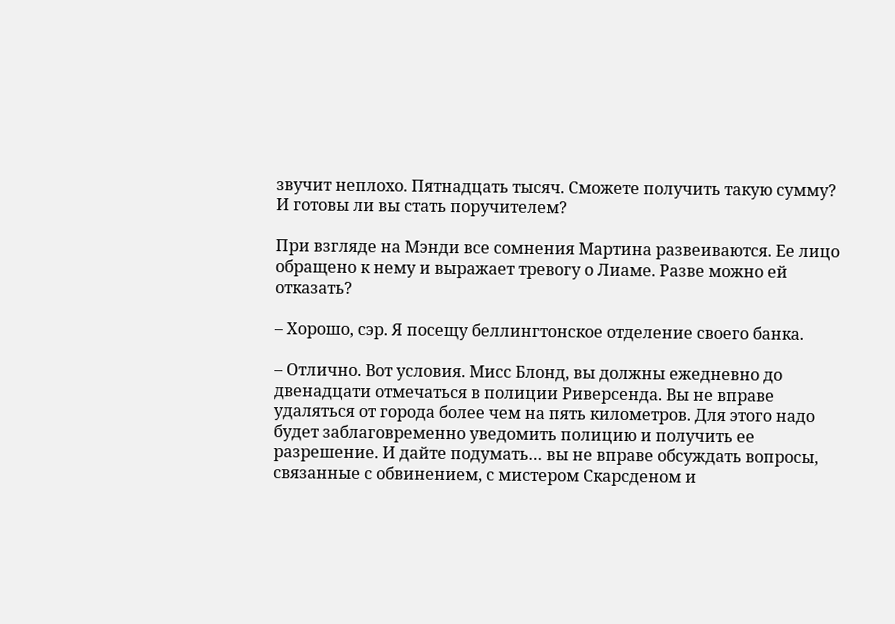звучит неплохо. Пятнадцать тысяч. Сможете получить такую сумму? И готовы ли вы стать поручителем?

При взгляде на Мэнди все сомнения Мартина развеиваются. Ее лицо обращено к нему и выражает тревогу о Лиаме. Разве можно ей отказать?

– Хорошо, сэр. Я посещу беллингтонское отделение своего банка.

– Отлично. Вот условия. Мисс Блонд, вы должны ежедневно до двенадцати отмечаться в полиции Риверсенда. Вы не вправе удаляться от города более чем на пять километров. Для этого надо будет заблаговременно уведомить полицию и получить ее разрешение. И дайте подумать… вы не вправе обсуждать вопросы, связанные с обвинением, с мистером Скарсденом и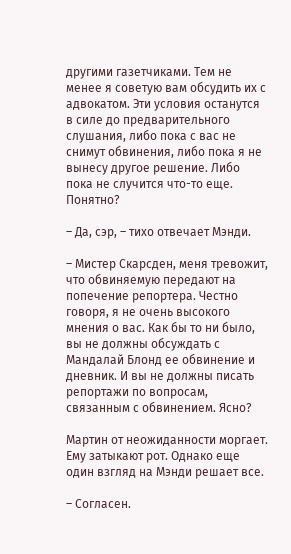другими газетчиками. Тем не менее я советую вам обсудить их с адвокатом. Эти условия останутся в силе до предварительного слушания, либо пока с вас не снимут обвинения, либо пока я не вынесу другое решение. Либо пока не случится что-то еще. Понятно?

– Да, сэр, – тихо отвечает Мэнди.

– Мистер Скарсден, меня тревожит, что обвиняемую передают на попечение репортера. Честно говоря, я не очень высокого мнения о вас. Как бы то ни было, вы не должны обсуждать с Мандалай Блонд ее обвинение и дневник. И вы не должны писать репортажи по вопросам, связанным с обвинением. Ясно?

Мартин от неожиданности моргает. Ему затыкают рот. Однако еще один взгляд на Мэнди решает все.

– Согласен.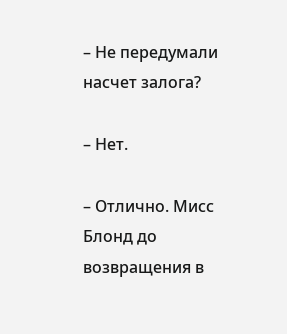– Не передумали насчет залога?

– Нет.

– Отлично. Мисс Блонд до возвращения в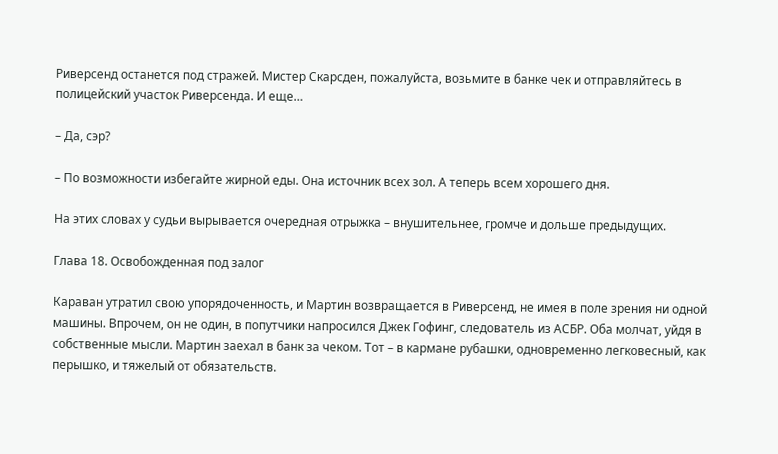Риверсенд останется под стражей. Мистер Скарсден, пожалуйста, возьмите в банке чек и отправляйтесь в полицейский участок Риверсенда. И еще…

– Да, сэр?

– По возможности избегайте жирной еды. Она источник всех зол. А теперь всем хорошего дня.

На этих словах у судьи вырывается очередная отрыжка – внушительнее, громче и дольше предыдущих.

Глава 18. Освобожденная под залог

Караван утратил свою упорядоченность, и Мартин возвращается в Риверсенд, не имея в поле зрения ни одной машины. Впрочем, он не один, в попутчики напросился Джек Гофинг, следователь из АСБР. Оба молчат, уйдя в собственные мысли. Мартин заехал в банк за чеком. Тот – в кармане рубашки, одновременно легковесный, как перышко, и тяжелый от обязательств.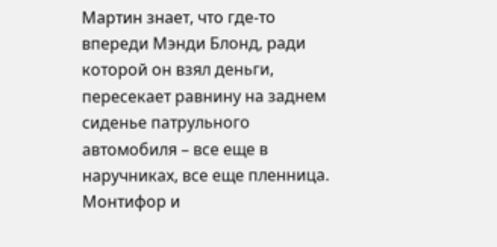Мартин знает, что где-то впереди Мэнди Блонд, ради которой он взял деньги, пересекает равнину на заднем сиденье патрульного автомобиля – все еще в наручниках, все еще пленница. Монтифор и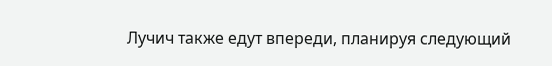Лучич также едут впереди, планируя следующий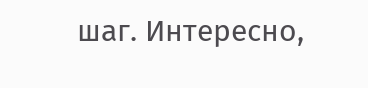шаг. Интересно,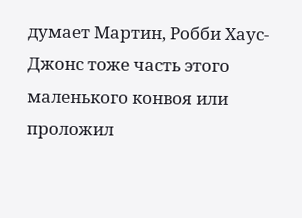думает Мартин, Робби Хаус-Джонс тоже часть этого маленького конвоя или проложил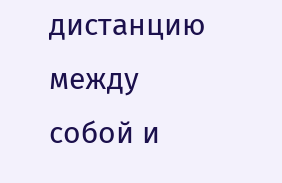дистанцию между собой и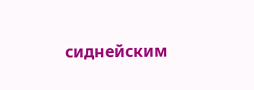сиднейским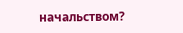начальством?